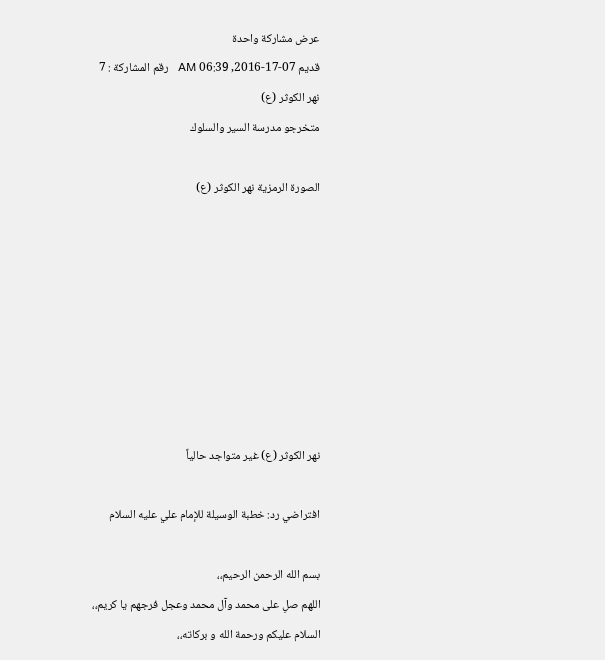عرض مشاركة واحدة
قديم 07-17-2016, 06:39 AM   رقم المشاركة : 7
نهر الكوثر (ع)
متخرجو مدرسة السير والسلوك

الصورة الرمزية نهر الكوثر (ع)








نهر الكوثر (ع) غير متواجد حالياً

افتراضي رد: خطبة الوسيلة للإمام علي عليه السلام

بسم الله الرحمن الرحيم،،
اللهم صلِ على محمد وآل محمد وعجل فرجهم يا كريم،،
السلام عليكم ورحمة الله و بركاته،،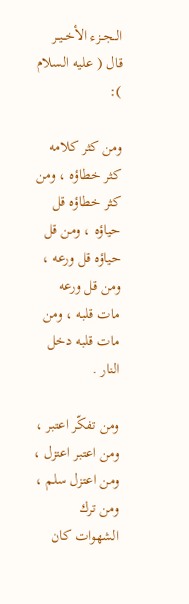الــجــزء الأخــيــر
قال ( عليه السلام ):

ومن كثر كلامه كثر خطاؤه ، ومن كثر خطاؤه قل حياؤه ، ومن قل حياؤه قل ورعه ، ومن قل ورعه مات قلبه ، ومن مات قلبه دخل النار .

ومن تفكّر اعتبر ، ومن اعتبر اعتزل ، ومن اعتزل سلم ، ومن ترك الشهوات كان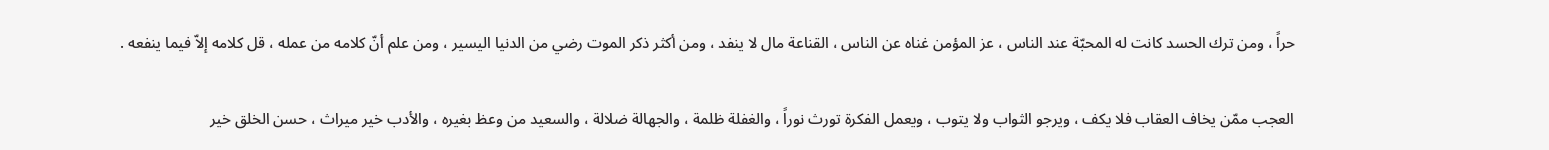حراً ، ومن ترك الحسد كانت له المحبّة عند الناس ، عز المؤمن غناه عن الناس ، القناعة مال لا ينفد ، ومن أكثر ذكر الموت رضي من الدنيا اليسير ، ومن علم أنّ كلامه من عمله ، قل كلامه إلاّ فيما ينفعه .

العجب ممّن يخاف العقاب فلا يكف ، ويرجو الثواب ولا يتوب ، ويعمل الفكرة تورث نوراً ، والغفلة ظلمة ، والجهالة ضلالة ، والسعيد من وعظ بغيره ، والأدب خير ميراث ، حسن الخلق خير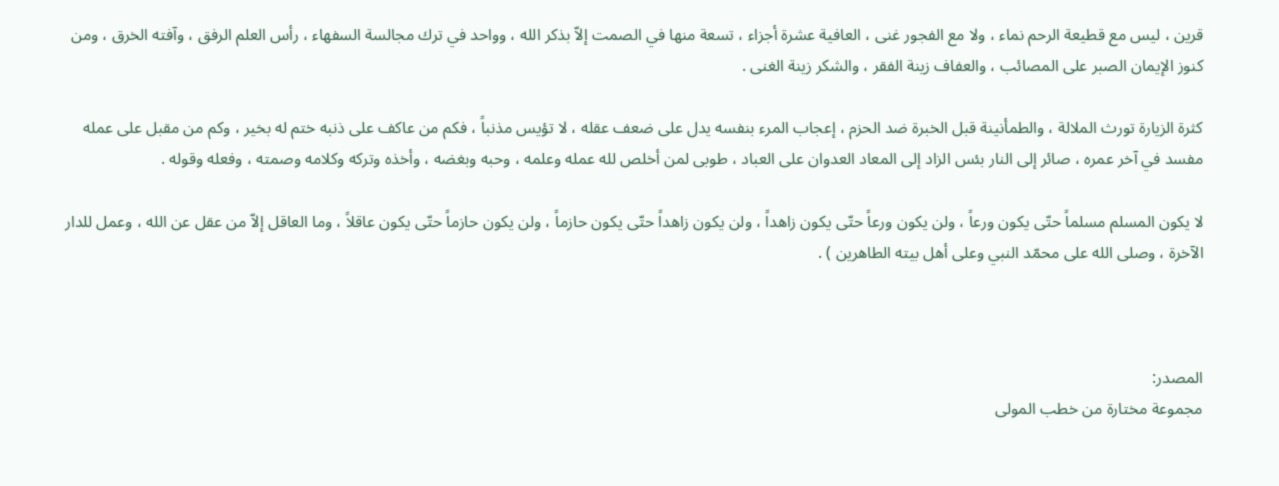قرين ، ليس مع قطيعة الرحم نماء ، ولا مع الفجور غنى ، العافية عشرة أجزاء ، تسعة منها في الصمت إلاّ بذكر الله ، وواحد في ترك مجالسة السفهاء ، رأس العلم الرفق ، وآفته الخرق ، ومن كنوز الإيمان الصبر على المصائب ، والعفاف زينة الفقر ، والشكر زينة الغنى .

كثرة الزيارة تورث الملالة ، والطمأنينة قبل الخبرة ضد الحزم ، إعجاب المرء بنفسه يدل على ضعف عقله ، لا تؤيس مذنباً ، فكم من عاكف على ذنبه ختم له بخير ، وكم من مقبل على عمله مفسد في آخر عمره ، صائر إلى النار بئس الزاد إلى المعاد العدوان على العباد ، طوبى لمن أخلص لله عمله وعلمه ، وحبه وبغضه ، وأخذه وتركه وكلامه وصمته ، وفعله وقوله .

لا يكون المسلم مسلماً حتّى يكون ورعاً ، ولن يكون ورعاً حتّى يكون زاهداً ، ولن يكون زاهداً حتّى يكون حازماً ، ولن يكون حازماً حتّى يكون عاقلاً ، وما العاقل إلاّ من عقل عن الله ، وعمل للدار الآخرة ، وصلى الله على محمّد النبي وعلى أهل بيته الطاهرين ) .



المصدر:
مجموعة مختارة من خطب المولى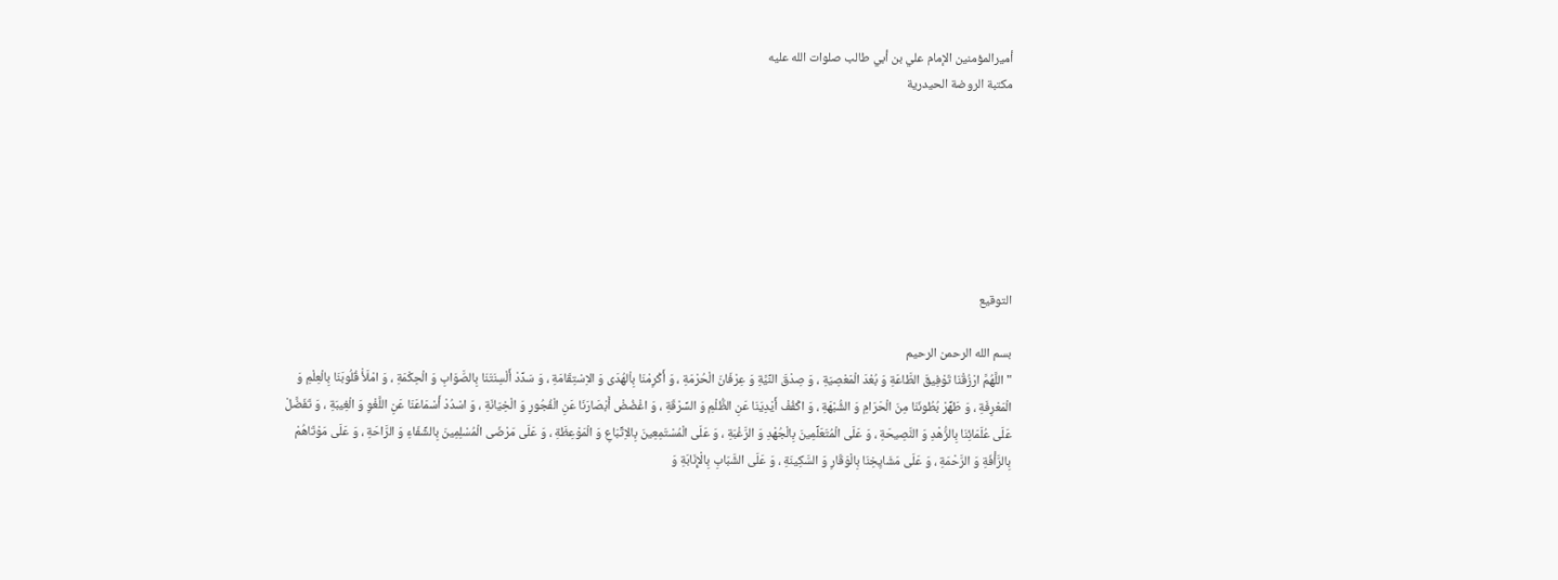أميرالمؤمنين الإمام علي بن أبي طالب صلوات الله عليه
مكتبة الروضة الحيدرية







التوقيع

بسم الله الرحمن الرحيم
" اللَّهُمَّ ارْزُقْنَا تَوْفِيقَ الطَّاعَةِ وَ بُعْدَ الْمَعْصِيَةِ ، وَ صِدْقَ النِّيَّةِ وَ عِرْفَانَ الْحُرْمَةِ ، وَ أَكْرِمْنَا بِاْلهُدَى وَ الاِسْتِقَامَةِ ، وَ سَدِّدْ أَلْسِنَتَنَا بِالصَّوَابِ وَ الْحِكْمَةِ ، وَ امْلَأْ قُلُوبَنَا بِالْعِلْمِ وَ الْمَعْرِفَةِ ، وَ طَهِّرْ بُطُونَنَا مِنَ الْحَرَامِ وَ الشُّبْهَةِ ، وَ اكْفُفْ أَيْدِيَنَا عَنِ الظُّلْمِ وَ السِّرْقَةِ ، وَ اغْضُضْ أَبْصَارَنَا عَنِ الْفُجُورِ وَ الْخِيَانَةِ ، وَ اسْدُدْ أَسْمَاعَنَا عَنِ اللَّغْوِ وَ الْغِيبَةِ ، وَ تَفَضَّلْ عَلَى عُلَمَائِنَا بِالزُّهْدِ وَ النَّصِيحَةِ ، وَ عَلَى الْمُتَعَلِّمِينَ بِالْجُهْدِ وَ الرَّغْبَةِ ، وَ عَلَى الْمُسْتَمِعِينَ بِالاِتِّبَاعِ وَ الْمَوْعِظَةِ ، وَ عَلَى مَرْضَى الْمُسْلِمِينَ بِالشِّفَاءِ وَ الرَّاحَةِ ، وَ عَلَى مَوْتَاهُمْ بِالرَّأْفَةِ وَ الرَّحْمَةِ ، وَ عَلَى مَشَايِخِنَا بِالْوَقَارِ وَ السَّكِينَةِ ، وَ عَلَى الشَّبَابِ بِالْإِنَابَةِ وَ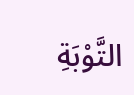التَّوْبَةِ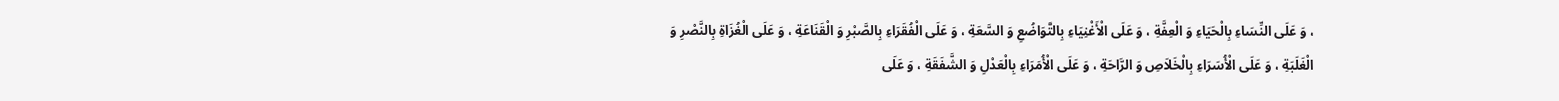، وَ عَلَى النِّسَاءِ بِالْحَيَاءِ وَ الْعِفَّةِ ، وَ عَلَى الْأَغْنِيَاءِ بِالتَّوَاضُعِ وَ السَّعَةِ ، وَ عَلَى الْفُقَرَاءِ بِالصَّبْرِ وَ الْقَنَاعَةِ ، وَ عَلَى الْغُزَاةِ بِالنَّصْرِ وَ الْغَلَبَةِ ، وَ عَلَى الْأُسَرَاءِ بِالْخَلاَصِ وَ الرَّاحَةِ ، وَ عَلَى الْأُمَرَاءِ بِالْعَدْلِ وَ الشَّفَقَةِ ، وَ عَلَى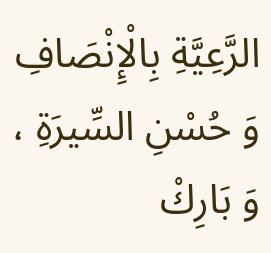الرَّعِيَّةِ بِالْإِنْصَافِ وَ حُسْنِ السِّيرَةِ ، وَ بَارِكْ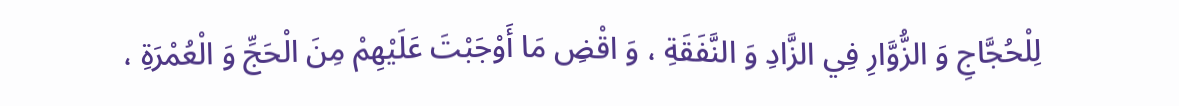لِلْحُجَّاجِ وَ الزُّوَّارِ فِي الزَّادِ وَ النَّفَقَةِ ، وَ اقْضِ مَا أَوْجَبْتَ عَلَيْهِمْ مِنَ الْحَجِّ وَ الْعُمْرَةِ ،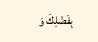بِفَضْلِكَ وَ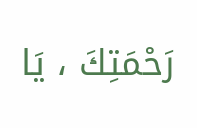رَحْمَتِكَ ، يَا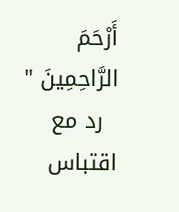أَرْحَمَ الرَّاحِمِينَ "
  رد مع اقتباس